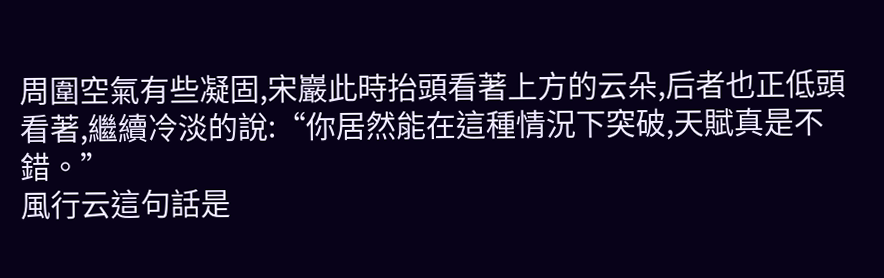周圍空氣有些凝固,宋巖此時抬頭看著上方的云朵,后者也正低頭看著,繼續冷淡的說:“你居然能在這種情況下突破,天賦真是不錯。”
風行云這句話是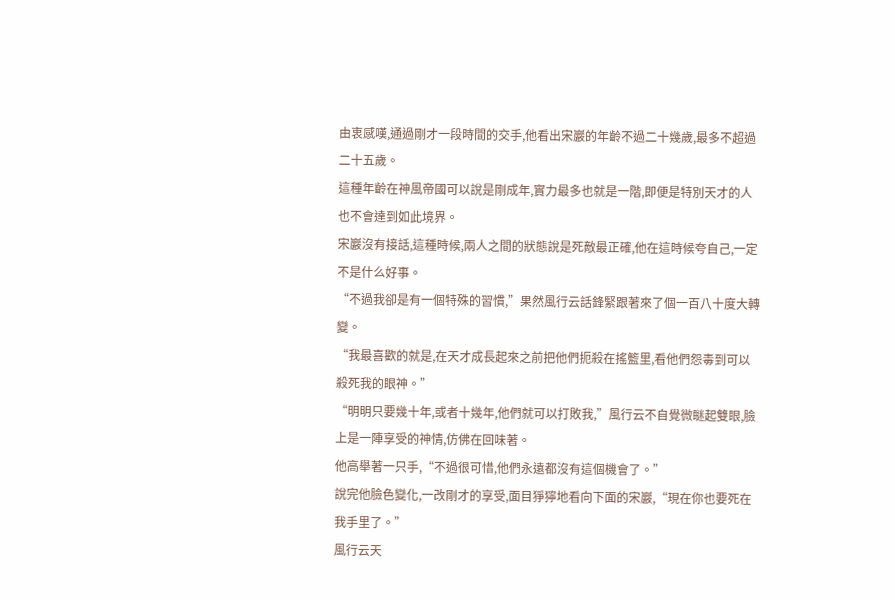由衷感嘆,通過剛才一段時間的交手,他看出宋巖的年齡不過二十幾歲,最多不超過二十五歲。
這種年齡在神風帝國可以說是剛成年,實力最多也就是一階,即便是特別天才的人也不會達到如此境界。
宋巖沒有接話,這種時候,兩人之間的狀態說是死敵最正確,他在這時候夸自己,一定不是什么好事。
“不過我卻是有一個特殊的習慣,”果然風行云話鋒緊跟著來了個一百八十度大轉變。
“我最喜歡的就是,在天才成長起來之前把他們扼殺在搖籃里,看他們怨毒到可以殺死我的眼神。”
“明明只要幾十年,或者十幾年,他們就可以打敗我,”風行云不自覺微瞇起雙眼,臉上是一陣享受的神情,仿佛在回味著。
他高舉著一只手,“不過很可惜,他們永遠都沒有這個機會了。”
說完他臉色變化,一改剛才的享受,面目猙獰地看向下面的宋巖,“現在你也要死在我手里了。”
風行云天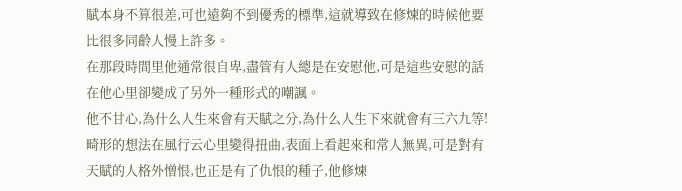賦本身不算很差,可也遠夠不到優秀的標準,這就導致在修煉的時候他要比很多同齡人慢上許多。
在那段時間里他通常很自卑,盡管有人總是在安慰他,可是這些安慰的話在他心里卻變成了另外一種形式的嘲諷。
他不甘心,為什么人生來會有天賦之分,為什么人生下來就會有三六九等!
畸形的想法在風行云心里變得扭曲,表面上看起來和常人無異,可是對有天賦的人格外憎恨,也正是有了仇恨的種子,他修煉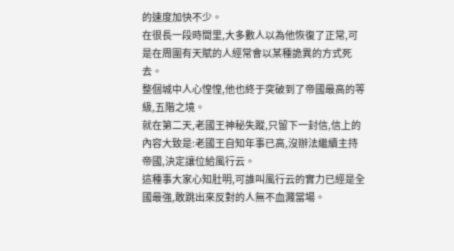的速度加快不少。
在很長一段時間里,大多數人以為他恢復了正常,可是在周圍有天賦的人經常會以某種詭異的方式死去。
整個城中人心惶惶,他也終于突破到了帝國最高的等級,五階之境。
就在第二天,老國王神秘失蹤,只留下一封信,信上的內容大致是:老國王自知年事已高,沒辦法繼續主持帝國,決定讓位給風行云。
這種事大家心知肚明,可誰叫風行云的實力已經是全國最強,敢跳出來反對的人無不血濺當場。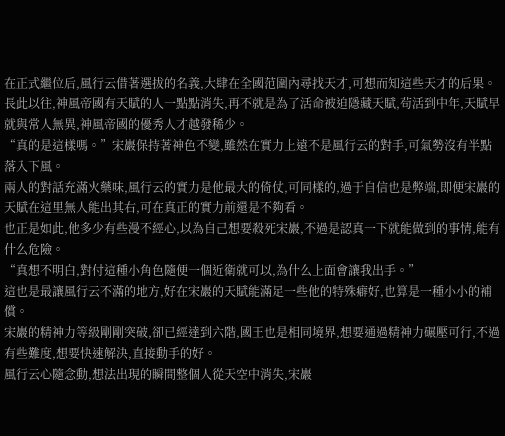在正式繼位后,風行云借著選拔的名義,大肆在全國范圍內尋找天才,可想而知這些天才的后果。
長此以往,神風帝國有天賦的人一點點消失,再不就是為了活命被迫隱藏天賦,茍活到中年,天賦早就與常人無異,神風帝國的優秀人才越發稀少。
“真的是這樣嗎。”宋巖保持著神色不變,雖然在實力上遠不是風行云的對手,可氣勢沒有半點落入下風。
兩人的對話充滿火藥味,風行云的實力是他最大的倚仗,可同樣的,過于自信也是弊端,即便宋巖的天賦在這里無人能出其右,可在真正的實力前還是不夠看。
也正是如此,他多少有些漫不經心,以為自己想要殺死宋巖,不過是認真一下就能做到的事情,能有什么危險。
“真想不明白,對付這種小角色隨便一個近衛就可以,為什么上面會讓我出手。”
這也是最讓風行云不滿的地方,好在宋巖的天賦能滿足一些他的特殊癖好,也算是一種小小的補償。
宋巖的精神力等級剛剛突破,卻已經達到六階,國王也是相同境界,想要通過精神力碾壓可行,不過有些難度,想要快速解決,直接動手的好。
風行云心隨念動,想法出現的瞬間整個人從天空中消失,宋巖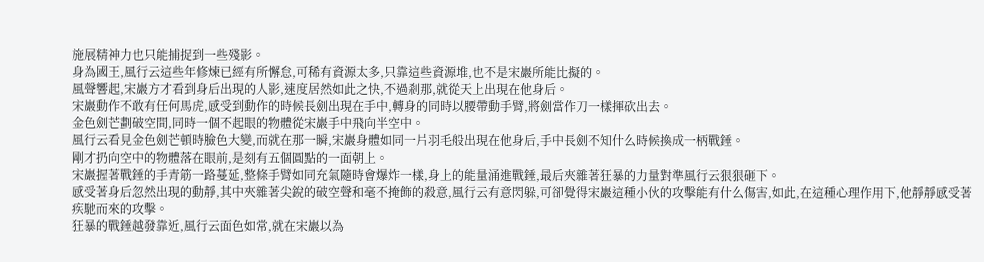施展精神力也只能捕捉到一些殘影。
身為國王,風行云這些年修煉已經有所懈怠,可稀有資源太多,只靠這些資源堆,也不是宋巖所能比擬的。
風聲響起,宋巖方才看到身后出現的人影,速度居然如此之快,不過剎那,就從天上出現在他身后。
宋巖動作不敢有任何馬虎,感受到動作的時候長劍出現在手中,轉身的同時以腰帶動手臂,將劍當作刀一樣揮砍出去。
金色劍芒劃破空間,同時一個不起眼的物體從宋巖手中飛向半空中。
風行云看見金色劍芒頓時臉色大變,而就在那一瞬,宋巖身體如同一片羽毛般出現在他身后,手中長劍不知什么時候換成一柄戰錘。
剛才扔向空中的物體落在眼前,是刻有五個圓點的一面朝上。
宋巖握著戰錘的手青筋一路蔓延,整條手臂如同充氣隨時會爆炸一樣,身上的能量涌進戰錘,最后夾雜著狂暴的力量對準風行云狠狠砸下。
感受著身后忽然出現的動靜,其中夾雜著尖銳的破空聲和毫不掩飾的殺意,風行云有意閃躲,可卻覺得宋巖這種小伙的攻擊能有什么傷害,如此,在這種心理作用下,他靜靜感受著疾馳而來的攻擊。
狂暴的戰錘越發靠近,風行云面色如常,就在宋巖以為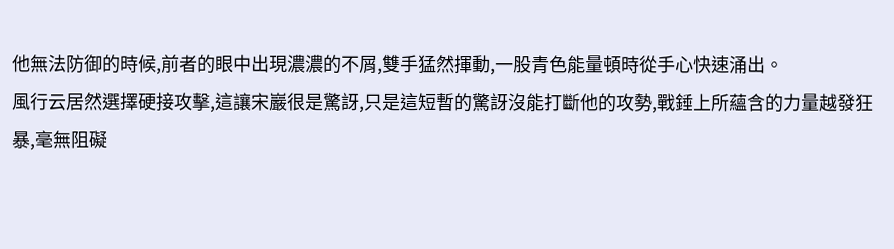他無法防御的時候,前者的眼中出現濃濃的不屑,雙手猛然揮動,一股青色能量頓時從手心快速涌出。
風行云居然選擇硬接攻擊,這讓宋巖很是驚訝,只是這短暫的驚訝沒能打斷他的攻勢,戰錘上所蘊含的力量越發狂暴,毫無阻礙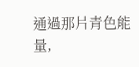通過那片青色能量,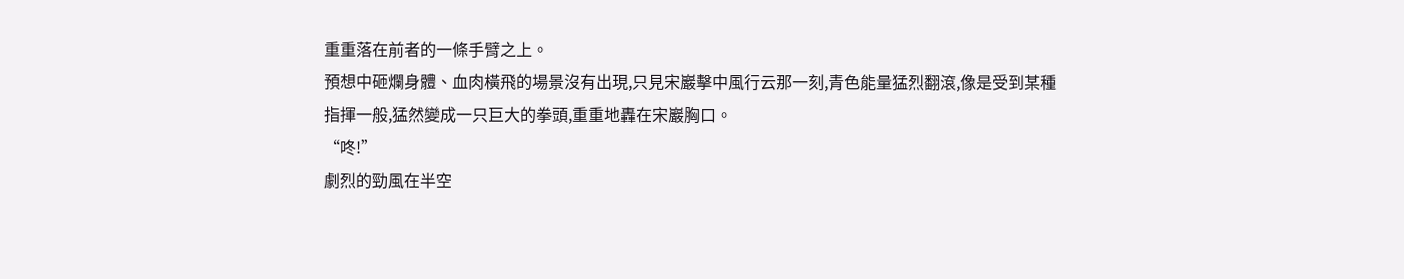重重落在前者的一條手臂之上。
預想中砸爛身體、血肉橫飛的場景沒有出現,只見宋巖擊中風行云那一刻,青色能量猛烈翻滾,像是受到某種指揮一般,猛然變成一只巨大的拳頭,重重地轟在宋巖胸口。
“咚!”
劇烈的勁風在半空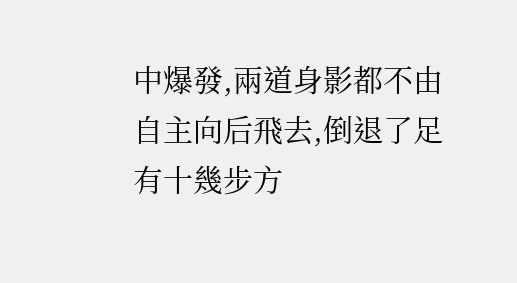中爆發,兩道身影都不由自主向后飛去,倒退了足有十幾步方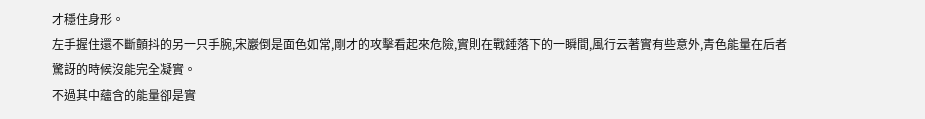才穩住身形。
左手握住還不斷顫抖的另一只手腕,宋巖倒是面色如常,剛才的攻擊看起來危險,實則在戰錘落下的一瞬間,風行云著實有些意外,青色能量在后者驚訝的時候沒能完全凝實。
不過其中蘊含的能量卻是實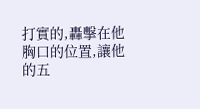打實的,轟擊在他胸口的位置,讓他的五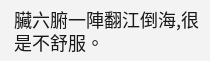臟六腑一陣翻江倒海,很是不舒服。